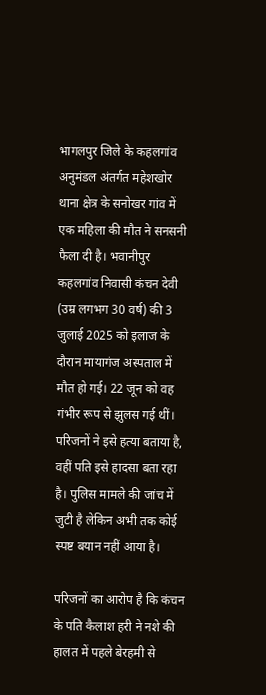भागलपुर जिले के कहलगांव अनुमंडल अंतर्गत महेशखोर थाना क्षेत्र के सनोखर गांव में एक महिला की मौत ने सनसनी फैला दी है। भवानीपुर कहलगांव निवासी कंचन देवी (उम्र लगभग 30 वर्ष) की 3 जुलाई 2025 को इलाज के दौरान मायागंज अस्पताल में मौत हो गई। 22 जून को वह गंभीर रूप से झुलस गई थीं। परिजनों ने इसे हत्या बताया है, वहीं पति इसे हादसा बता रहा है। पुलिस मामले की जांच में जुटी है लेकिन अभी तक कोई स्पष्ट बयान नहीं आया है।

परिजनों का आरोप है कि कंचन के पति कैलाश हरी ने नशे की हालत में पहले बेरहमी से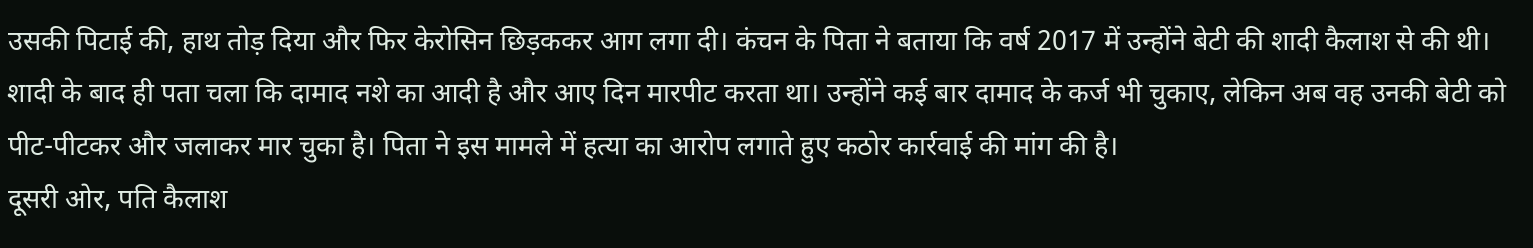उसकी पिटाई की, हाथ तोड़ दिया और फिर केरोसिन छिड़ककर आग लगा दी। कंचन के पिता ने बताया कि वर्ष 2017 में उन्होंने बेटी की शादी कैलाश से की थी। शादी के बाद ही पता चला कि दामाद नशे का आदी है और आए दिन मारपीट करता था। उन्होंने कई बार दामाद के कर्ज भी चुकाए, लेकिन अब वह उनकी बेटी को पीट-पीटकर और जलाकर मार चुका है। पिता ने इस मामले में हत्या का आरोप लगाते हुए कठोर कार्रवाई की मांग की है।
दूसरी ओर, पति कैलाश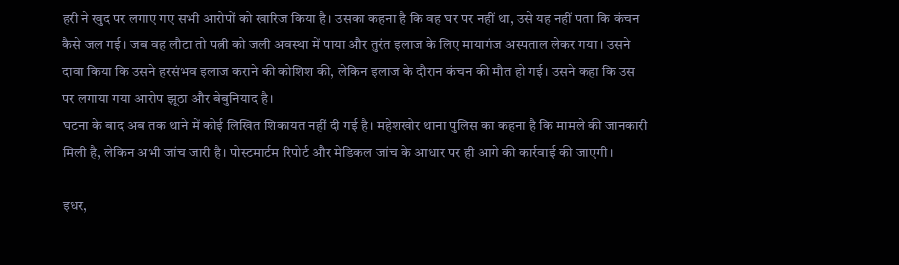हरी ने खुद पर लगाए गए सभी आरोपों को खारिज किया है। उसका कहना है कि वह घर पर नहीं था, उसे यह नहीं पता कि कंचन कैसे जल गई। जब वह लौटा तो पत्नी को जली अवस्था में पाया और तुरंत इलाज के लिए मायागंज अस्पताल लेकर गया। उसने दावा किया कि उसने हरसंभव इलाज कराने की कोशिश की, लेकिन इलाज के दौरान कंचन की मौत हो गई। उसने कहा कि उस पर लगाया गया आरोप झूठा और बेबुनियाद है।
घटना के बाद अब तक थाने में कोई लिखित शिकायत नहीं दी गई है। महेशखोर थाना पुलिस का कहना है कि मामले की जानकारी मिली है, लेकिन अभी जांच जारी है। पोस्टमार्टम रिपोर्ट और मेडिकल जांच के आधार पर ही आगे की कार्रवाई की जाएगी।

इधर,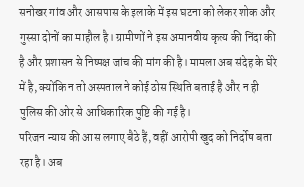सनोखर गांव और आसपास के इलाके में इस घटना को लेकर शोक और गुस्सा दोनों का माहौल है। ग्रामीणों ने इस अमानवीय कृत्य की निंदा की है और प्रशासन से निष्पक्ष जांच की मांग की है। मामला अब संदेह के घेरे में है, क्योंकि न तो अस्पताल ने कोई ठोस स्थिति बताई है और न ही पुलिस की ओर से आधिकारिक पुष्टि की गई है।
परिजन न्याय की आस लगाए बैठे हैं, वहीं आरोपी खुद को निर्दोष बता रहा है। अब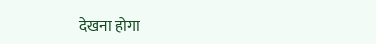देखना होगा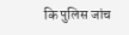कि पुलिस जांच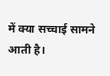में क्या सच्चाई सामने आती है।